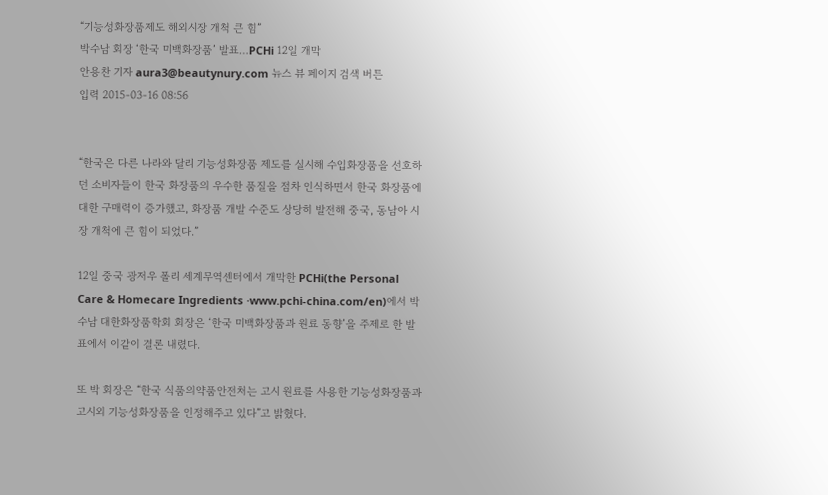“기능성화장품제도 해외시장 개척 큰 힘”
박수남 회장 ‘한국 미백화장품’ 발표…PCHi 12일 개막
안용찬 기자 aura3@beautynury.com 뉴스 뷰 페이지 검색 버튼
입력 2015-03-16 08:56


“한국은 다른 나라와 달리 기능성화장품 제도를 실시해 수입화장품을 선호하던 소비자들이 한국 화장품의 우수한 품질을 점차 인식하면서 한국 화장품에 대한 구매력이 증가했고, 화장품 개발 수준도 상당히 발전해 중국, 동남아 시장 개척에 큰 힘이 되었다.”

12일 중국 광저우 폴리 세계무역센터에서 개막한 PCHi(the Personal Care & Homecare Ingredients ·www.pchi-china.com/en)에서 박수남 대한화장품학회 회장은 ‘한국 미백화장품과 원료 동향’을 주제로 한 발표에서 이같이 결론 내렸다.

또 박 회장은 “한국 식품의약품안전처는 고시 원료를 사용한 기능성화장품과 고시외 기능성화장품을 인정해주고 있다”고 밝혔다.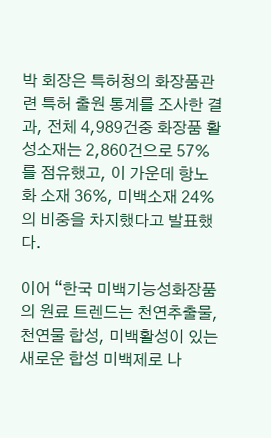박 회장은 특허청의 화장품관련 특허 출원 통계를 조사한 결과, 전체 4,989건중 화장품 활성소재는 2,860건으로 57%를 점유했고, 이 가운데 항노화 소재 36%, 미백소재 24%의 비중을 차지했다고 발표했다.

이어 “한국 미백기능성화장품의 원료 트렌드는 천연추출물, 천연물 합성, 미백활성이 있는 새로운 합성 미백제로 나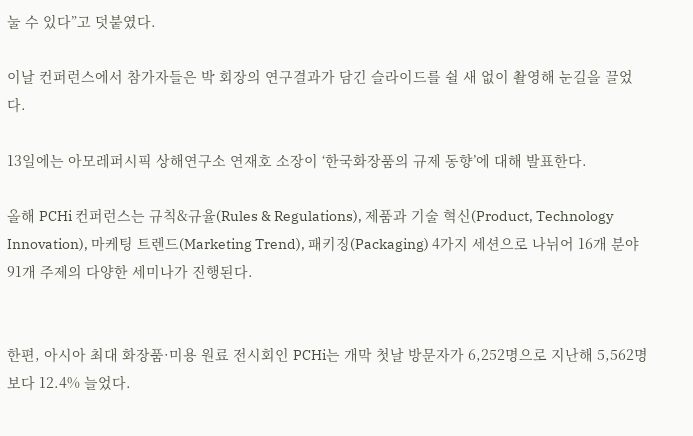눌 수 있다”고 덧붙였다.

이날 컨퍼런스에서 참가자들은 박 회장의 연구결과가 담긴 슬라이드를 쉴 새 없이 촬영해 눈길을 끌었다.

13일에는 아모레퍼시픽 상해연구소 연재호 소장이 ‘한국화장품의 규제 동향’에 대해 발표한다.

올해 PCHi 컨퍼런스는 규칙&규율(Rules & Regulations), 제품과 기술 혁신(Product, Technology Innovation), 마케팅 트렌드(Marketing Trend), 패키징(Packaging) 4가지 세션으로 나뉘어 16개 분야 91개 주제의 다양한 세미나가 진행된다.


한편, 아시아 최대 화장품·미용 원료 전시회인 PCHi는 개막 첫날 방문자가 6,252명으로 지난해 5,562명 보다 12.4% 늘었다.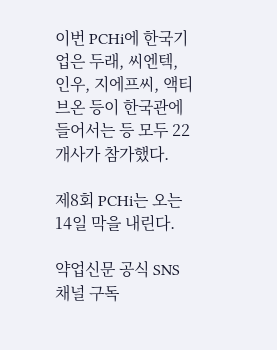이번 PCHi에 한국기업은 두래, 씨엔텍, 인우, 지에프씨, 액티브온 등이 한국관에 들어서는 등 모두 22개사가 참가했다.

제8회 PCHi는 오는 14일 막을 내린다.

약업신문 공식 SNS 채널 구독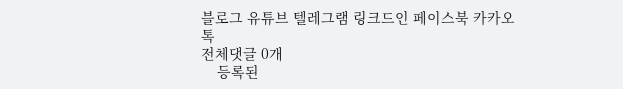블로그 유튜브 텔레그램 링크드인 페이스북 카카오톡
전체댓글 0개
    등록된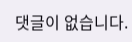댓글이 없습니다.